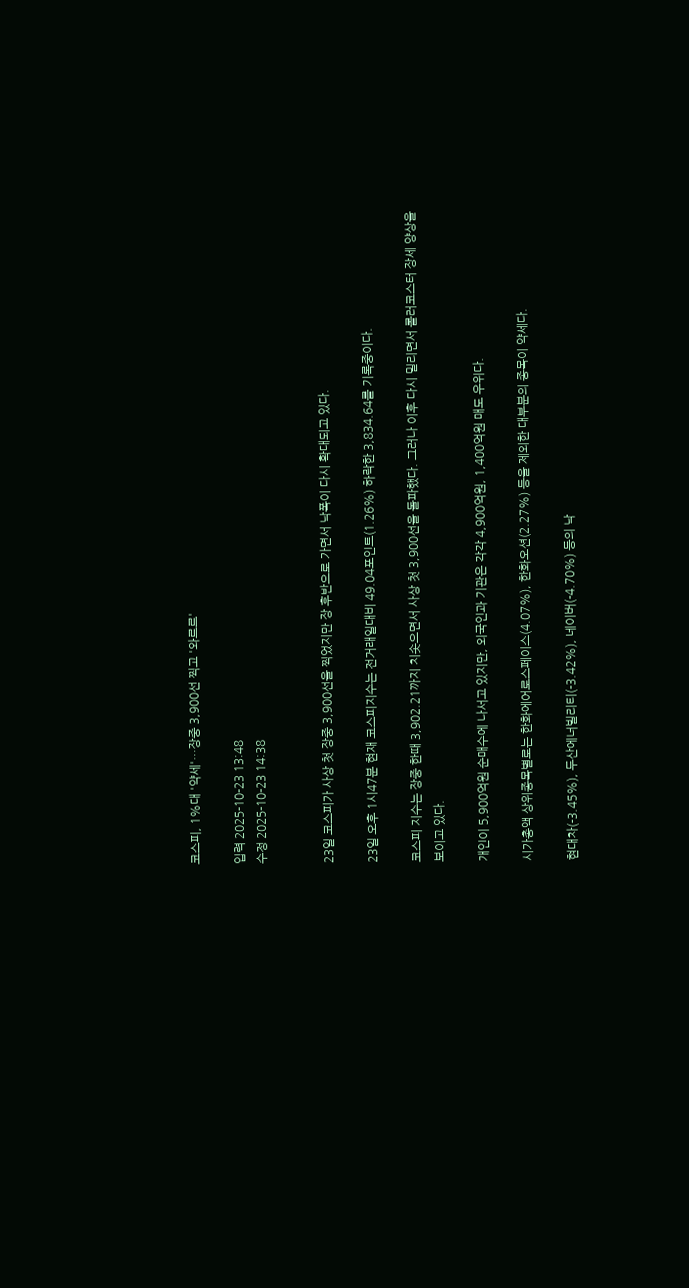코스피, 1%대 '약세'…장중 3,900선 찍고 '와르르'

입력 2025-10-23 13:48
수정 2025-10-23 14:38


23일 코스피가 사상 첫 장중 3,900선을 찍었지만 장 후반으로 가면서 낙폭이 다시 확대되고 있다.

23일 오후 1시47분 현재 코스피지수는 전거래일대비 49.04포인트(1.26%) 하락한 3,834.64를 기록중이다.

코스피 지수는 장중 한때 3,902.21까지 치솟으면서 사상 첫 3,900선을 돌파했다. 그러나 이후 다시 밀리면서 롤러코스터 장세 양상을 보이고 있다.

개인이 5,900억원 순매수에 나서고 있지만, 외국인과 기관은 각각 4,900억원, 1,400억원 매도 우위다.

시가총액 상위종목별로는 한화에어로스페이스(4.07%), 한화오션(2.27%) 등을 제외한 대부분의 종목이 약세다.

현대차(-3.45%), 두산에너빌리티(-3.42%), 네이버(-4.70%) 등의 낙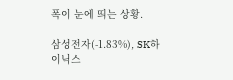폭이 눈에 띄는 상황.

삼성전자(-1.83%), SK하이닉스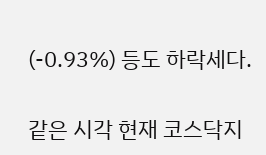(-0.93%) 등도 하락세다.

같은 시각 현재 코스닥지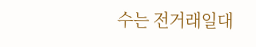수는 전거래일대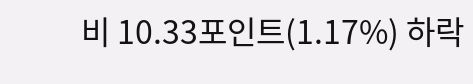비 10.33포인트(1.17%) 하락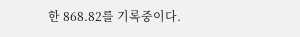한 868.82를 기록중이다.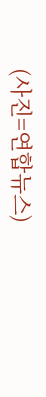(사진=연합뉴스)